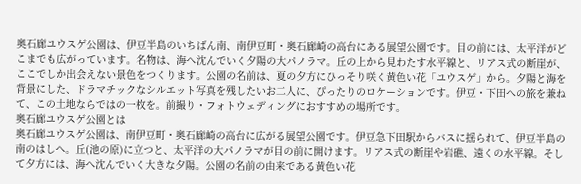奥石廊ユウスゲ公園は、伊豆半島のいちばん南、南伊豆町・奥石廊崎の高台にある展望公園です。目の前には、太平洋がどこまでも広がっています。名物は、海へ沈んでいく夕陽の大パノラマ。丘の上から見わたす水平線と、リアス式の断崖が、ここでしか出会えない景色をつくります。公園の名前は、夏の夕方にひっそり咲く黄色い花「ユウスゲ」から。夕陽と海を背景にした、ドラマチックなシルエット写真を残したいお二人に、ぴったりのロケーションです。伊豆・下田への旅を兼ねて、この土地ならではの一枚を。前撮り・フォトウェディングにおすすめの場所です。
奥石廊ユウスゲ公園とは
奥石廊ユウスゲ公園は、南伊豆町・奥石廊崎の高台に広がる展望公園です。伊豆急下田駅からバスに揺られて、伊豆半島の南のはしへ。丘(池の原)に立つと、太平洋の大パノラマが目の前に開けます。リアス式の断崖や岩礁、遠くの水平線。そして夕方には、海へ沈んでいく大きな夕陽。公園の名前の由来である黄色い花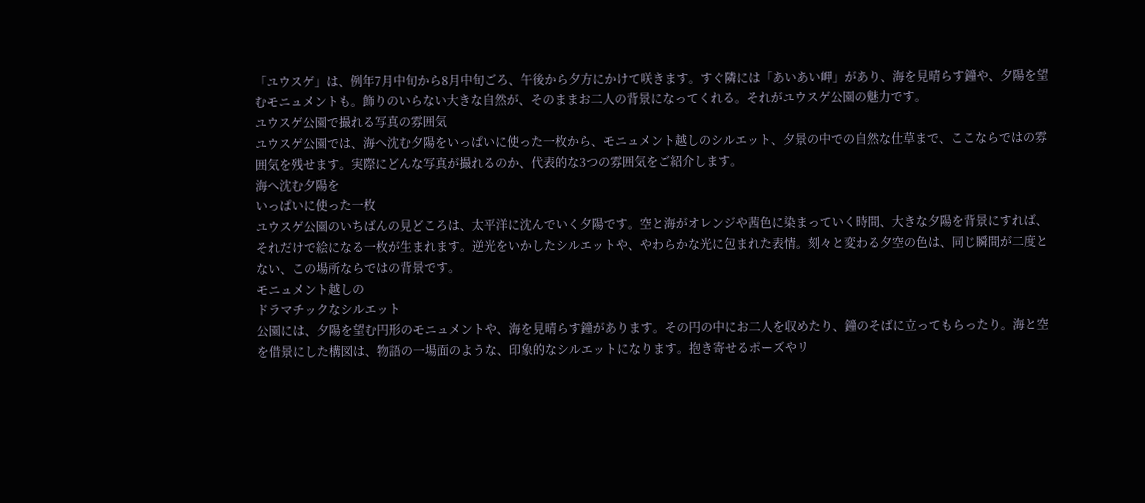「ユウスゲ」は、例年7月中旬から8月中旬ごろ、午後から夕方にかけて咲きます。すぐ隣には「あいあい岬」があり、海を見晴らす鐘や、夕陽を望むモニュメントも。飾りのいらない大きな自然が、そのままお二人の背景になってくれる。それがユウスゲ公園の魅力です。
ユウスゲ公園で撮れる写真の雰囲気
ユウスゲ公園では、海へ沈む夕陽をいっぱいに使った一枚から、モニュメント越しのシルエット、夕景の中での自然な仕草まで、ここならではの雰囲気を残せます。実際にどんな写真が撮れるのか、代表的な3つの雰囲気をご紹介します。
海へ沈む夕陽を
いっぱいに使った一枚
ユウスゲ公園のいちばんの見どころは、太平洋に沈んでいく夕陽です。空と海がオレンジや茜色に染まっていく時間、大きな夕陽を背景にすれば、それだけで絵になる一枚が生まれます。逆光をいかしたシルエットや、やわらかな光に包まれた表情。刻々と変わる夕空の色は、同じ瞬間が二度とない、この場所ならではの背景です。
モニュメント越しの
ドラマチックなシルエット
公園には、夕陽を望む円形のモニュメントや、海を見晴らす鐘があります。その円の中にお二人を収めたり、鐘のそばに立ってもらったり。海と空を借景にした構図は、物語の一場面のような、印象的なシルエットになります。抱き寄せるポーズやリ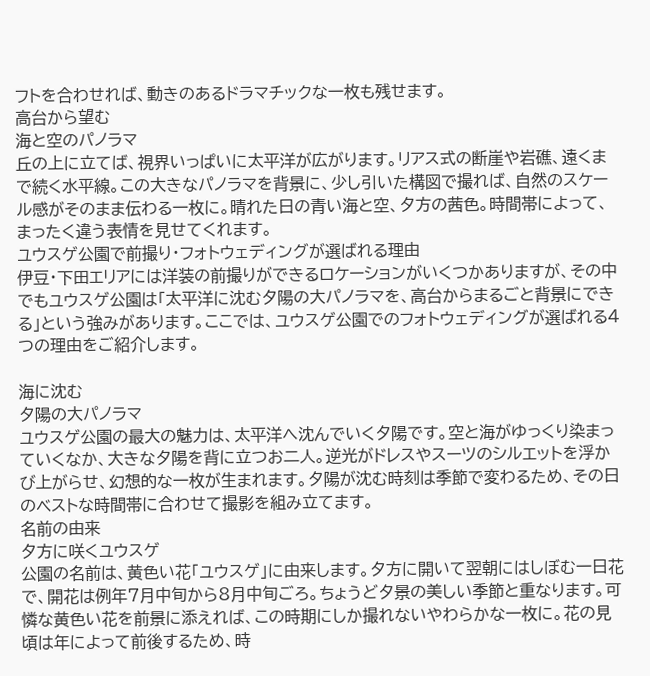フトを合わせれば、動きのあるドラマチックな一枚も残せます。
高台から望む
海と空のパノラマ
丘の上に立てば、視界いっぱいに太平洋が広がります。リアス式の断崖や岩礁、遠くまで続く水平線。この大きなパノラマを背景に、少し引いた構図で撮れば、自然のスケール感がそのまま伝わる一枚に。晴れた日の青い海と空、夕方の茜色。時間帯によって、まったく違う表情を見せてくれます。
ユウスゲ公園で前撮り・フォトウェディングが選ばれる理由
伊豆・下田エリアには洋装の前撮りができるロケーションがいくつかありますが、その中でもユウスゲ公園は「太平洋に沈む夕陽の大パノラマを、高台からまるごと背景にできる」という強みがあります。ここでは、ユウスゲ公園でのフォトウェディングが選ばれる4つの理由をご紹介します。

海に沈む
夕陽の大パノラマ
ユウスゲ公園の最大の魅力は、太平洋へ沈んでいく夕陽です。空と海がゆっくり染まっていくなか、大きな夕陽を背に立つお二人。逆光がドレスやスーツのシルエットを浮かび上がらせ、幻想的な一枚が生まれます。夕陽が沈む時刻は季節で変わるため、その日のベストな時間帯に合わせて撮影を組み立てます。
名前の由来
夕方に咲くユウスゲ
公園の名前は、黄色い花「ユウスゲ」に由来します。夕方に開いて翌朝にはしぼむ一日花で、開花は例年7月中旬から8月中旬ごろ。ちょうど夕景の美しい季節と重なります。可憐な黄色い花を前景に添えれば、この時期にしか撮れないやわらかな一枚に。花の見頃は年によって前後するため、時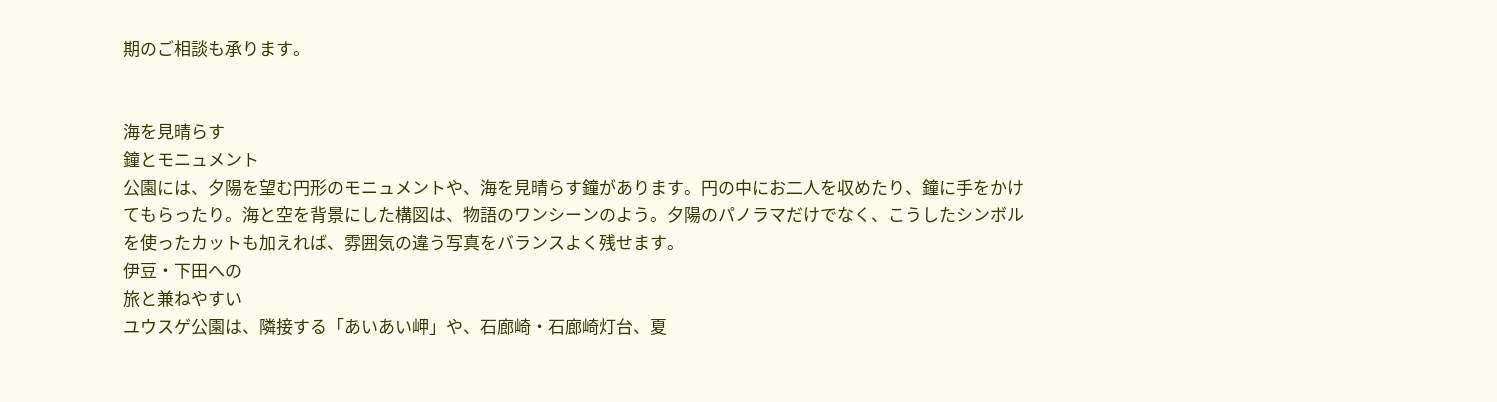期のご相談も承ります。


海を見晴らす
鐘とモニュメント
公園には、夕陽を望む円形のモニュメントや、海を見晴らす鐘があります。円の中にお二人を収めたり、鐘に手をかけてもらったり。海と空を背景にした構図は、物語のワンシーンのよう。夕陽のパノラマだけでなく、こうしたシンボルを使ったカットも加えれば、雰囲気の違う写真をバランスよく残せます。
伊豆・下田への
旅と兼ねやすい
ユウスゲ公園は、隣接する「あいあい岬」や、石廊崎・石廊崎灯台、夏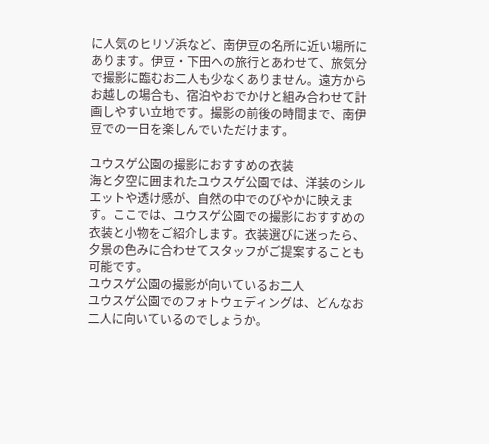に人気のヒリゾ浜など、南伊豆の名所に近い場所にあります。伊豆・下田への旅行とあわせて、旅気分で撮影に臨むお二人も少なくありません。遠方からお越しの場合も、宿泊やおでかけと組み合わせて計画しやすい立地です。撮影の前後の時間まで、南伊豆での一日を楽しんでいただけます。

ユウスゲ公園の撮影におすすめの衣装
海と夕空に囲まれたユウスゲ公園では、洋装のシルエットや透け感が、自然の中でのびやかに映えます。ここでは、ユウスゲ公園での撮影におすすめの衣装と小物をご紹介します。衣装選びに迷ったら、夕景の色みに合わせてスタッフがご提案することも可能です。
ユウスゲ公園の撮影が向いているお二人
ユウスゲ公園でのフォトウェディングは、どんなお二人に向いているのでしょうか。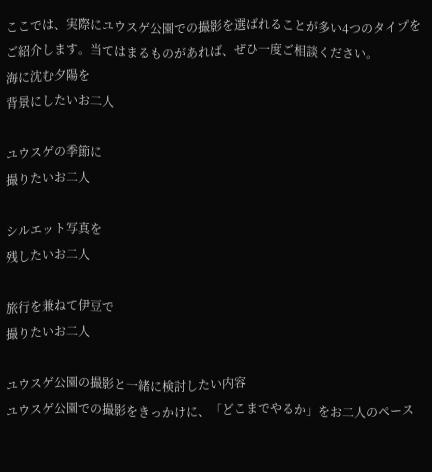ここでは、実際にユウスゲ公園での撮影を選ばれることが多い4つのタイプをご紹介します。当てはまるものがあれば、ぜひ一度ご相談ください。
海に沈む夕陽を
背景にしたいお二人

ユウスゲの季節に
撮りたいお二人

シルエット写真を
残したいお二人

旅行を兼ねて伊豆で
撮りたいお二人

ユウスゲ公園の撮影と一緒に検討したい内容
ユウスゲ公園での撮影をきっかけに、「どこまでやるか」をお二人のペース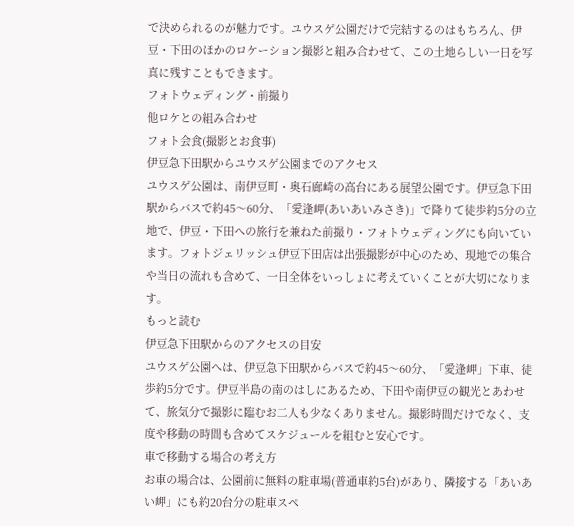で決められるのが魅力です。ユウスゲ公園だけで完結するのはもちろん、伊豆・下田のほかのロケーション撮影と組み合わせて、この土地らしい一日を写真に残すこともできます。
フォトウェディング・前撮り
他ロケとの組み合わせ
フォト会食(撮影とお食事)
伊豆急下田駅からユウスゲ公園までのアクセス
ユウスゲ公園は、南伊豆町・奥石廊崎の高台にある展望公園です。伊豆急下田駅からバスで約45〜60分、「愛逢岬(あいあいみさき)」で降りて徒歩約5分の立地で、伊豆・下田への旅行を兼ねた前撮り・フォトウェディングにも向いています。フォトジェリッシュ伊豆下田店は出張撮影が中心のため、現地での集合や当日の流れも含めて、一日全体をいっしょに考えていくことが大切になります。
もっと読む
伊豆急下田駅からのアクセスの目安
ユウスゲ公園へは、伊豆急下田駅からバスで約45〜60分、「愛逢岬」下車、徒歩約5分です。伊豆半島の南のはしにあるため、下田や南伊豆の観光とあわせて、旅気分で撮影に臨むお二人も少なくありません。撮影時間だけでなく、支度や移動の時間も含めてスケジュールを組むと安心です。
車で移動する場合の考え方
お車の場合は、公園前に無料の駐車場(普通車約5台)があり、隣接する「あいあい岬」にも約20台分の駐車スペ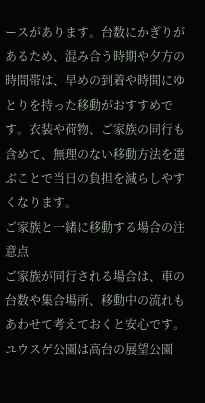ースがあります。台数にかぎりがあるため、混み合う時期や夕方の時間帯は、早めの到着や時間にゆとりを持った移動がおすすめです。衣装や荷物、ご家族の同行も含めて、無理のない移動方法を選ぶことで当日の負担を減らしやすくなります。
ご家族と一緒に移動する場合の注意点
ご家族が同行される場合は、車の台数や集合場所、移動中の流れもあわせて考えておくと安心です。ユウスゲ公園は高台の展望公園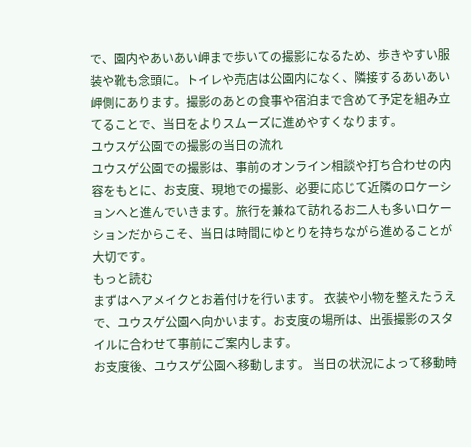で、園内やあいあい岬まで歩いての撮影になるため、歩きやすい服装や靴も念頭に。トイレや売店は公園内になく、隣接するあいあい岬側にあります。撮影のあとの食事や宿泊まで含めて予定を組み立てることで、当日をよりスムーズに進めやすくなります。
ユウスゲ公園での撮影の当日の流れ
ユウスゲ公園での撮影は、事前のオンライン相談や打ち合わせの内容をもとに、お支度、現地での撮影、必要に応じて近隣のロケーションへと進んでいきます。旅行を兼ねて訪れるお二人も多いロケーションだからこそ、当日は時間にゆとりを持ちながら進めることが大切です。
もっと読む
まずはヘアメイクとお着付けを行います。 衣装や小物を整えたうえで、ユウスゲ公園へ向かいます。お支度の場所は、出張撮影のスタイルに合わせて事前にご案内します。
お支度後、ユウスゲ公園へ移動します。 当日の状況によって移動時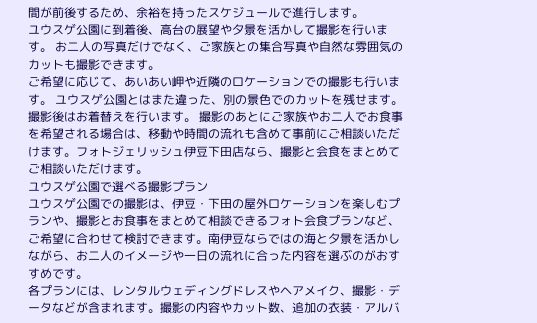間が前後するため、余裕を持ったスケジュールで進行します。
ユウスゲ公園に到着後、高台の展望や夕景を活かして撮影を行います。 お二人の写真だけでなく、ご家族との集合写真や自然な雰囲気のカットも撮影できます。
ご希望に応じて、あいあい岬や近隣のロケーションでの撮影も行います。 ユウスゲ公園とはまた違った、別の景色でのカットを残せます。
撮影後はお着替えを行います。 撮影のあとにご家族やお二人でお食事を希望される場合は、移動や時間の流れも含めて事前にご相談いただけます。フォトジェリッシュ伊豆下田店なら、撮影と会食をまとめてご相談いただけます。
ユウスゲ公園で選べる撮影プラン
ユウスゲ公園での撮影は、伊豆・下田の屋外ロケーションを楽しむプランや、撮影とお食事をまとめて相談できるフォト会食プランなど、ご希望に合わせて検討できます。南伊豆ならではの海と夕景を活かしながら、お二人のイメージや一日の流れに合った内容を選ぶのがおすすめです。
各プランには、レンタルウェディングドレスやヘアメイク、撮影・データなどが含まれます。撮影の内容やカット数、追加の衣装・アルバ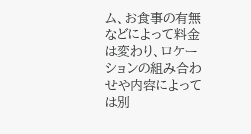ム、お食事の有無などによって料金は変わり、ロケーションの組み合わせや内容によっては別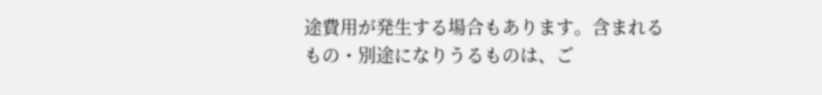途費用が発生する場合もあります。含まれるもの・別途になりうるものは、ご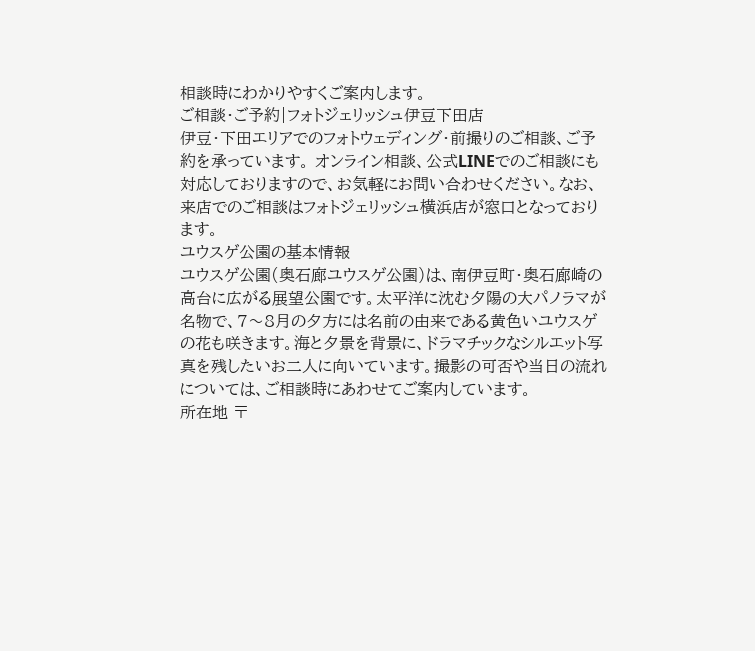相談時にわかりやすくご案内します。
ご相談・ご予約|フォトジェリッシュ伊豆下田店
伊豆・下田エリアでのフォトウェディング・前撮りのご相談、ご予約を承っています。 オンライン相談、公式LINEでのご相談にも対応しておりますので、お気軽にお問い合わせください。なお、来店でのご相談はフォトジェリッシュ横浜店が窓口となっております。
ユウスゲ公園の基本情報
ユウスゲ公園(奥石廊ユウスゲ公園)は、南伊豆町・奥石廊崎の高台に広がる展望公園です。太平洋に沈む夕陽の大パノラマが名物で、7〜8月の夕方には名前の由来である黄色いユウスゲの花も咲きます。海と夕景を背景に、ドラマチックなシルエット写真を残したいお二人に向いています。撮影の可否や当日の流れについては、ご相談時にあわせてご案内しています。
所在地 〒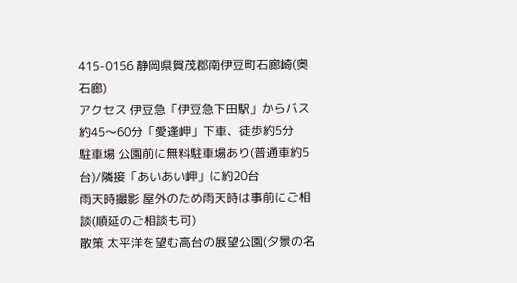415-0156 静岡県賀茂郡南伊豆町石廊崎(奥石廊)
アクセス 伊豆急「伊豆急下田駅」からバス約45〜60分「愛逢岬」下車、徒歩約5分
駐車場 公園前に無料駐車場あり(普通車約5台)/隣接「あいあい岬」に約20台
雨天時撮影 屋外のため雨天時は事前にご相談(順延のご相談も可)
散策 太平洋を望む高台の展望公園(夕景の名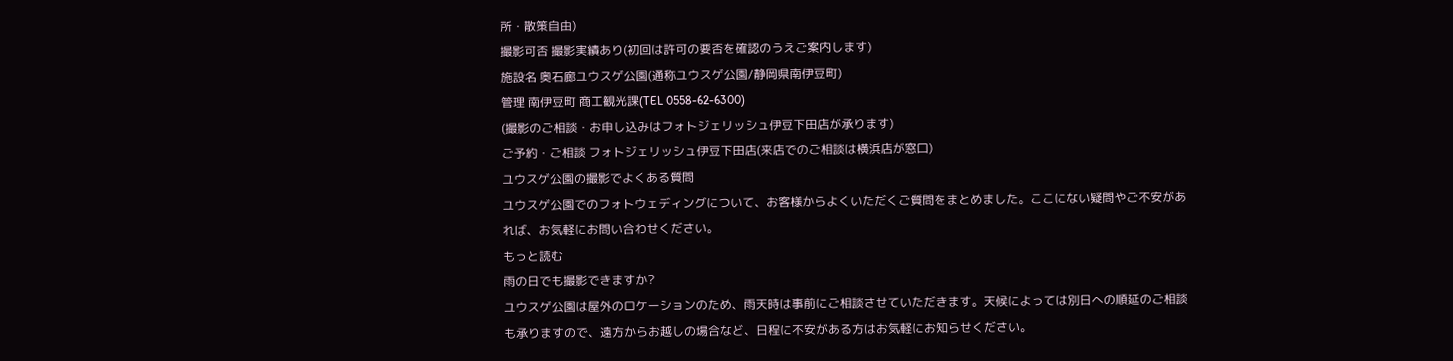所・散策自由)
撮影可否 撮影実績あり(初回は許可の要否を確認のうえご案内します)
施設名 奥石廊ユウスゲ公園(通称ユウスゲ公園/静岡県南伊豆町)
管理 南伊豆町 商工観光課(TEL 0558-62-6300)
(撮影のご相談・お申し込みはフォトジェリッシュ伊豆下田店が承ります)
ご予約・ご相談 フォトジェリッシュ伊豆下田店(来店でのご相談は横浜店が窓口)
ユウスゲ公園の撮影でよくある質問
ユウスゲ公園でのフォトウェディングについて、お客様からよくいただくご質問をまとめました。ここにない疑問やご不安があれば、お気軽にお問い合わせください。
もっと読む
雨の日でも撮影できますか?
ユウスゲ公園は屋外のロケーションのため、雨天時は事前にご相談させていただきます。天候によっては別日への順延のご相談も承りますので、遠方からお越しの場合など、日程に不安がある方はお気軽にお知らせください。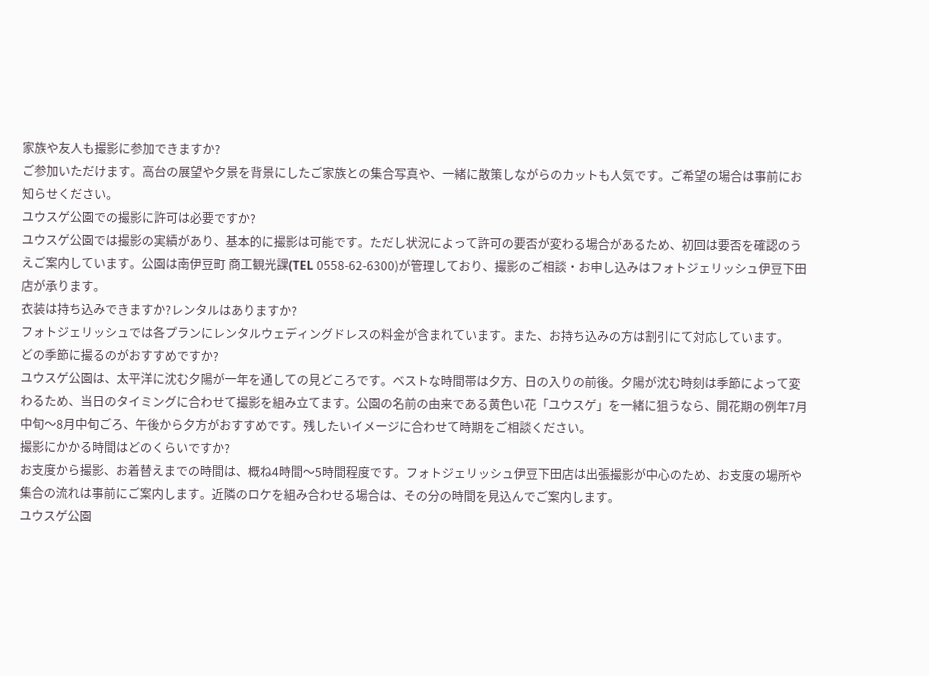家族や友人も撮影に参加できますか?
ご参加いただけます。高台の展望や夕景を背景にしたご家族との集合写真や、一緒に散策しながらのカットも人気です。ご希望の場合は事前にお知らせください。
ユウスゲ公園での撮影に許可は必要ですか?
ユウスゲ公園では撮影の実績があり、基本的に撮影は可能です。ただし状況によって許可の要否が変わる場合があるため、初回は要否を確認のうえご案内しています。公園は南伊豆町 商工観光課(TEL 0558-62-6300)が管理しており、撮影のご相談・お申し込みはフォトジェリッシュ伊豆下田店が承ります。
衣装は持ち込みできますか?レンタルはありますか?
フォトジェリッシュでは各プランにレンタルウェディングドレスの料金が含まれています。また、お持ち込みの方は割引にて対応しています。
どの季節に撮るのがおすすめですか?
ユウスゲ公園は、太平洋に沈む夕陽が一年を通しての見どころです。ベストな時間帯は夕方、日の入りの前後。夕陽が沈む時刻は季節によって変わるため、当日のタイミングに合わせて撮影を組み立てます。公園の名前の由来である黄色い花「ユウスゲ」を一緒に狙うなら、開花期の例年7月中旬〜8月中旬ごろ、午後から夕方がおすすめです。残したいイメージに合わせて時期をご相談ください。
撮影にかかる時間はどのくらいですか?
お支度から撮影、お着替えまでの時間は、概ね4時間〜5時間程度です。フォトジェリッシュ伊豆下田店は出張撮影が中心のため、お支度の場所や集合の流れは事前にご案内します。近隣のロケを組み合わせる場合は、その分の時間を見込んでご案内します。
ユウスゲ公園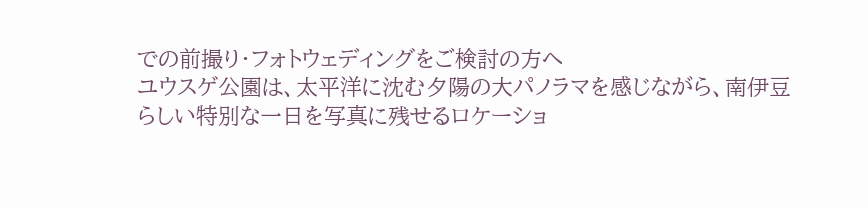での前撮り・フォトウェディングをご検討の方へ
ユウスゲ公園は、太平洋に沈む夕陽の大パノラマを感じながら、南伊豆らしい特別な一日を写真に残せるロケーショ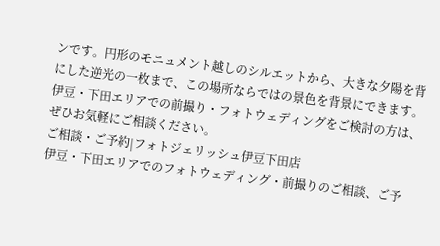ンです。円形のモニュメント越しのシルエットから、大きな夕陽を背にした逆光の一枚まで、この場所ならではの景色を背景にできます。伊豆・下田エリアでの前撮り・フォトウェディングをご検討の方は、ぜひお気軽にご相談ください。
ご相談・ご予約|フォトジェリッシュ伊豆下田店
伊豆・下田エリアでのフォトウェディング・前撮りのご相談、ご予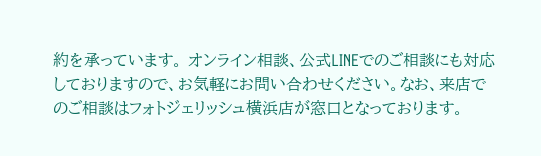約を承っています。 オンライン相談、公式LINEでのご相談にも対応しておりますので、お気軽にお問い合わせください。なお、来店でのご相談はフォトジェリッシュ横浜店が窓口となっております。